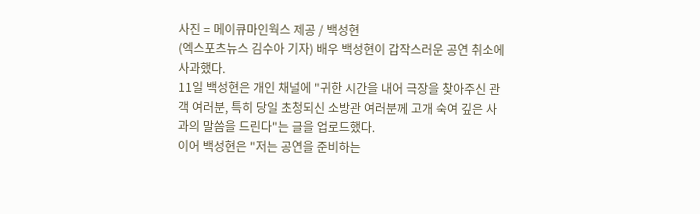사진 = 메이큐마인웍스 제공 / 백성현
(엑스포츠뉴스 김수아 기자) 배우 백성현이 갑작스러운 공연 취소에 사과했다.
11일 백성현은 개인 채널에 "귀한 시간을 내어 극장을 찾아주신 관객 여러분, 특히 당일 초청되신 소방관 여러분께 고개 숙여 깊은 사과의 말씀을 드린다"는 글을 업로드했다.
이어 백성현은 "저는 공연을 준비하는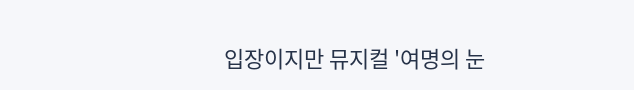입장이지만 뮤지컬 '여명의 눈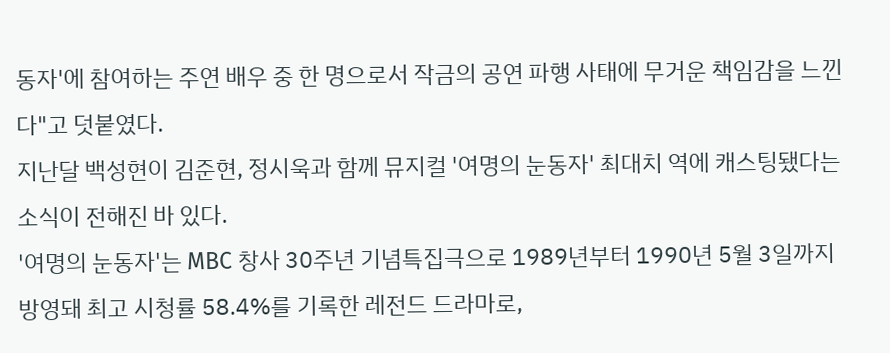동자'에 참여하는 주연 배우 중 한 명으로서 작금의 공연 파행 사태에 무거운 책임감을 느낀다"고 덧붙였다.
지난달 백성현이 김준현, 정시욱과 함께 뮤지컬 '여명의 눈동자' 최대치 역에 캐스팅됐다는 소식이 전해진 바 있다.
'여명의 눈동자'는 MBC 창사 30주년 기념특집극으로 1989년부터 1990년 5월 3일까지 방영돼 최고 시청률 58.4%를 기록한 레전드 드라마로,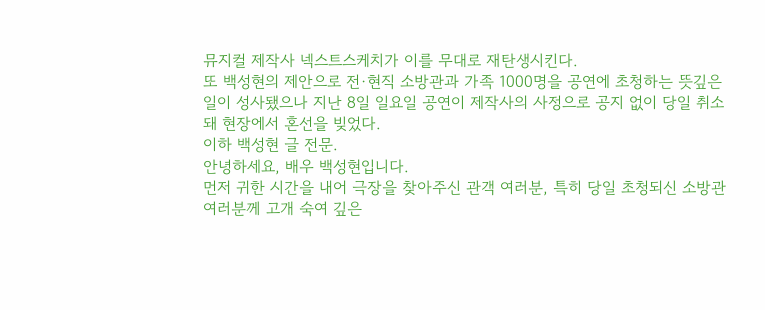뮤지컬 제작사 넥스트스케치가 이를 무대로 재탄생시킨다.
또 백성현의 제안으로 전·현직 소방관과 가족 1000명을 공연에 초청하는 뜻깊은 일이 성사됐으나 지난 8일 일요일 공연이 제작사의 사정으로 공지 없이 당일 취소돼 현장에서 혼선을 빚었다.
이하 백성현 글 전문.
안녕하세요, 배우 백성현입니다.
먼저 귀한 시간을 내어 극장을 찾아주신 관객 여러분, 특히 당일 초청되신 소방관 여러분께 고개 숙여 깊은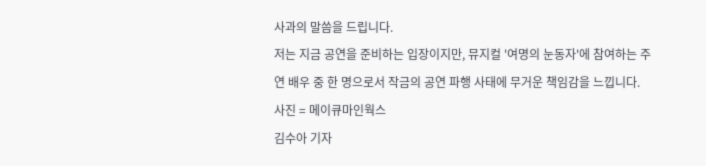사과의 말씀을 드립니다.
저는 지금 공연을 준비하는 입장이지만, 뮤지컬 '여명의 눈동자'에 참여하는 주연 배우 중 한 명으로서 작금의 공연 파행 사태에 무거운 책임감을 느낍니다.
사진 = 메이큐마인웍스
김수아 기자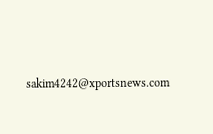sakim4242@xportsnews.com